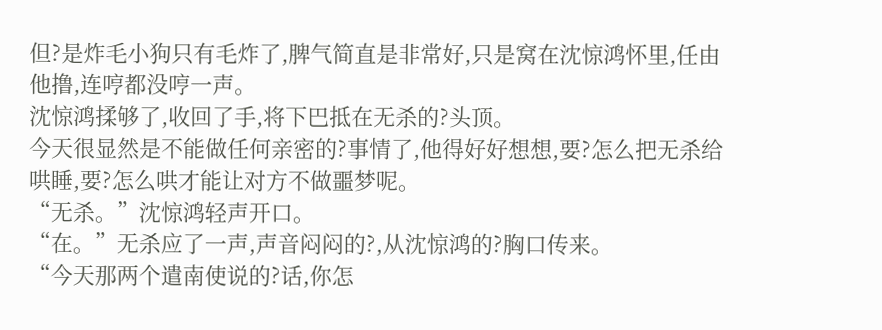但?是炸毛小狗只有毛炸了,脾气简直是非常好,只是窝在沈惊鸿怀里,任由他撸,连哼都没哼一声。
沈惊鸿揉够了,收回了手,将下巴抵在无杀的?头顶。
今天很显然是不能做任何亲密的?事情了,他得好好想想,要?怎么把无杀给哄睡,要?怎么哄才能让对方不做噩梦呢。
“无杀。”沈惊鸿轻声开口。
“在。”无杀应了一声,声音闷闷的?,从沈惊鸿的?胸口传来。
“今天那两个遣南使说的?话,你怎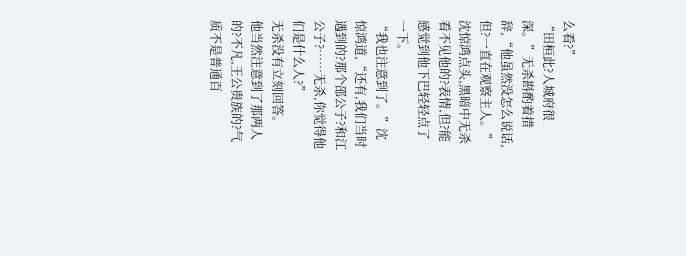么看?”
“田桓此?人城府很深。”无杀斟酌着措辞,“他虽然没怎么说话,但?一直在观察主人。”
沈惊鸿点头,黑暗中无杀看不见他的?表情,但?能感觉到他下巴轻轻点了一下。
“我也注意到了。”沈惊鸿道,“还有,我们当时遇到的?那个邵公子?和江公子?……无杀,你觉得他们是什么人?”
无杀没有立刻回答。
他当然注意到了那两人的?不凡,王公贵族的?气质不是普通百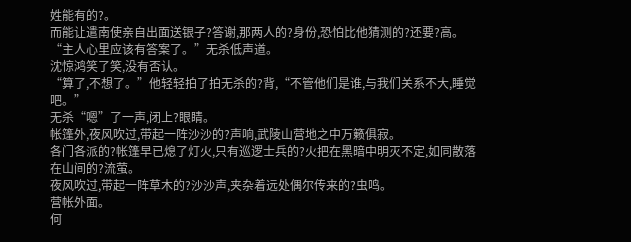姓能有的?。
而能让遣南使亲自出面送银子?答谢,那两人的?身份,恐怕比他猜测的?还要?高。
“主人心里应该有答案了。”无杀低声道。
沈惊鸿笑了笑,没有否认。
“算了,不想了。”他轻轻拍了拍无杀的?背,“不管他们是谁,与我们关系不大,睡觉吧。”
无杀“嗯”了一声,闭上?眼睛。
帐篷外,夜风吹过,带起一阵沙沙的?声响,武陵山营地之中万籁俱寂。
各门各派的?帐篷早已熄了灯火,只有巡逻士兵的?火把在黑暗中明灭不定,如同散落在山间的?流萤。
夜风吹过,带起一阵草木的?沙沙声,夹杂着远处偶尔传来的?虫鸣。
营帐外面。
何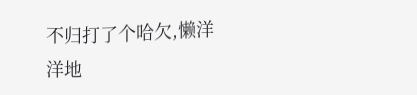不归打了个哈欠,懒洋洋地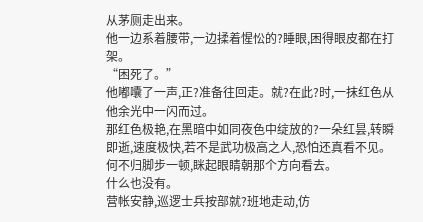从茅厕走出来。
他一边系着腰带,一边揉着惺忪的?睡眼,困得眼皮都在打架。
“困死了。”
他嘟囔了一声,正?准备往回走。就?在此?时,一抹红色从他余光中一闪而过。
那红色极艳,在黑暗中如同夜色中绽放的?一朵红昙,转瞬即逝,速度极快,若不是武功极高之人,恐怕还真看不见。
何不归脚步一顿,眯起眼睛朝那个方向看去。
什么也没有。
营帐安静,巡逻士兵按部就?班地走动,仿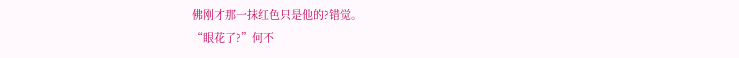佛刚才那一抹红色只是他的?错觉。
“眼花了?”何不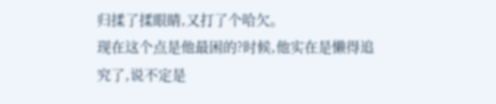归揉了揉眼睛,又打了个哈欠。
现在这个点是他最困的?时候,他实在是懒得追究了,说不定是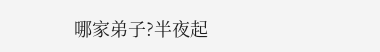哪家弟子?半夜起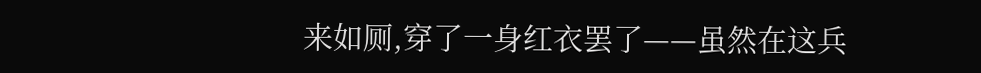来如厕,穿了一身红衣罢了——虽然在这兵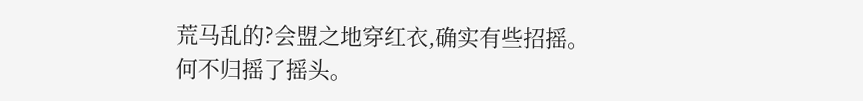荒马乱的?会盟之地穿红衣,确实有些招摇。
何不归摇了摇头。